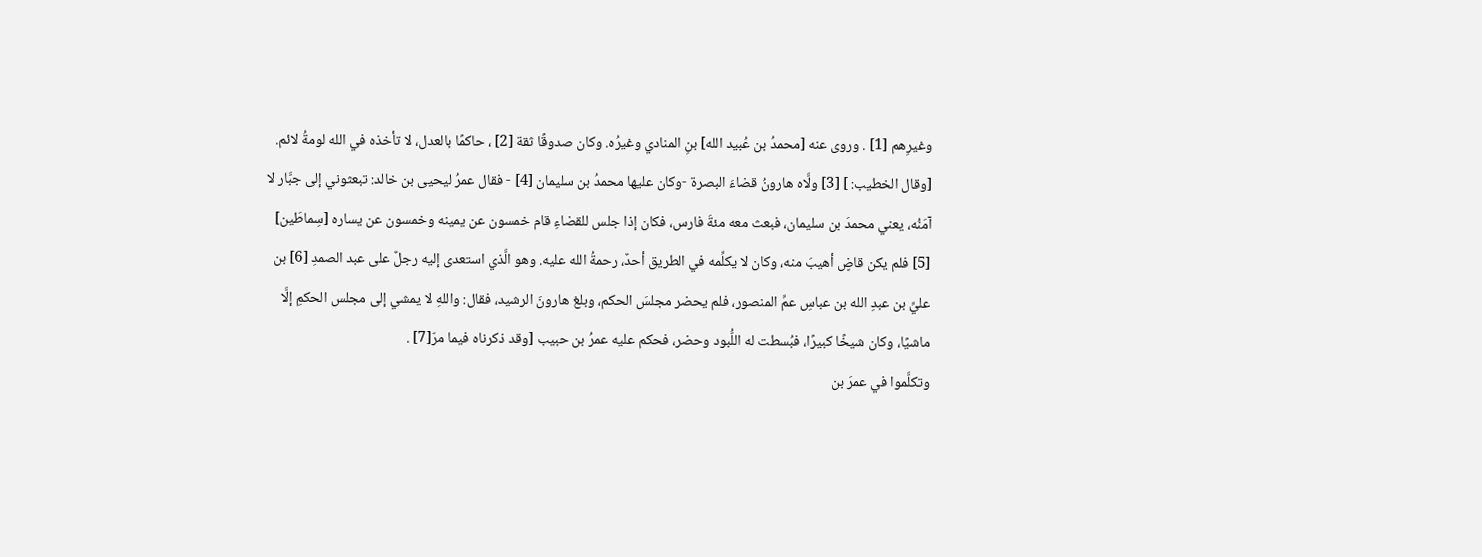وغيرِهم [1] . وروى عنه [محمدُ بن عُبيد الله] بنِ المنادي وغيرُه. وكان صدوقًا ثقة [2] ، حاكمًا بالعدل، لا تأخذه في الله لومةُ لائم.
[وقال الخطيب: ] [3] ولَّاه هارونُ قضاءَ البصرة -وكان عليها محمدُ بن سليمان [4] - فقال عمرُ ليحيى بن خالد: تبعثوني إلى جبَّار لا آمَنُه، يعني محمدَ بن سليمان، فبعث معه مئةَ فارس، فكان إذا جلس للقضاءِ قام خمسون عن يمينه وخمسون عن يساره [سِماطَين] [5] فلم يكن قاضٍ أهيبَ منه، وكان لا يكلِّمه في الطريق أحدٌ، رحمةُ الله عليه. وهو الَّذي استعدى إليه رجلٌ على عبد الصمدِ [6] بن عليِّ بن عبدِ الله بن عباسِ عمِّ المنصور، فلم يحضر مجلسَ الحكم، وبلغ هارونَ الرشيد، فقال: واللهِ لا يمشي إلى مجلس الحكمِ إلَّا ماشيًا، وكان شيخًا كبيرًا، فبُسطت له اللُّبود وحضر، فحكم عليه عمرُ بن حبيب [وقد ذكرناه فيما مرّ[7] .
وتكلَّموا في عمرَ بن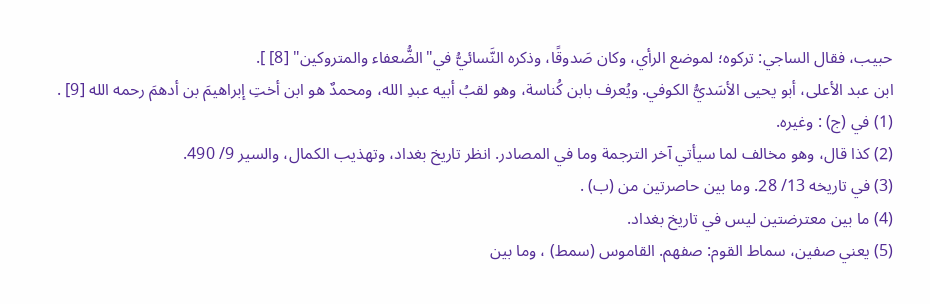حبيب، فقال الساجي: تركوه؛ لموضع الرأي، وكان صَدوقًا، وذكره النَّسائيُّ في"الضُّعفاء والمتروكين" [8] ].
ابن عبد الأعلى، أبو يحيى الأسَديُّ الكوفي. ويُعرف بابن كُناسة، وهو لقبُ أبيه عبدِ الله، ومحمدٌ هو ابن أختِ إبراهيمَ بن أدهمَ رحمه الله [9] .
(1) في (ج) : وغيره.
(2) كذا قال، وهو مخالف لما سيأتي آخر الترجمة وما في المصادر. انظر تاريخ بغداد، وتهذيب الكمال، والسير 9/ 490.
(3) في تاريخه 13/ 28. وما بين حاصرتين من (ب) .
(4) ما بين معترضتين ليس في تاريخ بغداد.
(5) يعني صفين، سماط القوم: صفهم. القاموس (سمط) ، وما بين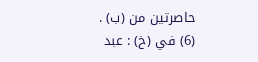حاصرتين من (ب) .
(6) في (خ) : عبد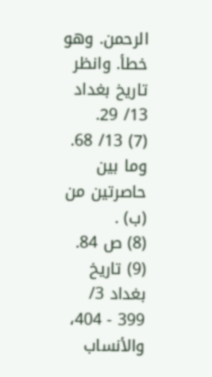الرحمن. وهو خطأ. وانظر تاريخ بغداد 13/ 29.
(7) 13/ 68. وما بين حاصرتين من (ب) .
(8) ص 84.
(9) تاريخ بغداد 3/ 399 - 404، والأنساب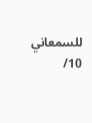للسمعاني 10/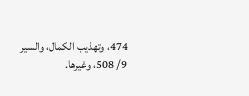474، وتهذيب الكمال، والسير 9/ 508، وغيرها.